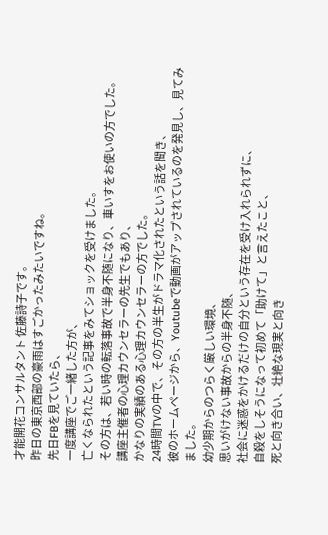才能開花コンサルタント 佐藤詩子です。
昨日の東京西部の豪雨はすごかったみたいですね。
先日FBを見ていたら、
一度講座でご一緒した方が、
亡くなられたという記事をみてショックを受けました。
その方は、若い時の転落事故で半身不随になり、車いすをお使いの方でした。
講座主催者の心理カウンセラーの先生でもあり、
かなりの実績のある心理カウンセラーの方でした。
24時間TVの中で、その方の半生がドラマ化されたという話を聞き、
彼のホームページから、Youtubeで動画がアップされているのを発見し、見てみました。
幼少期からのつらく厳しい環境、
思いがけない事故からの半身不随、
社会に迷惑をかけるだけの自分という存在を受け入れられずに、
自殺をしそうになって初めて「助けて」と言えたこと、
死と向き合い、壮絶な現実と向き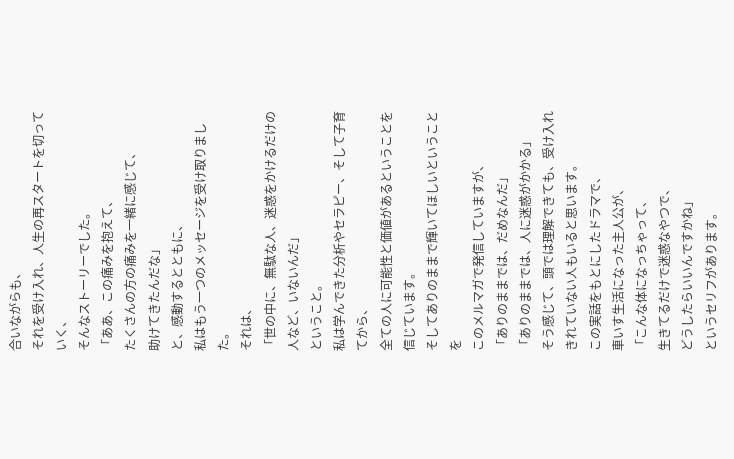合いながらも、
それを受け入れ、人生の再スタートを切っていく、
そんなストーリーでした。
「ああ、この痛みを抱えて、
たくさんの方の痛みを一緒に感じて、
助けてきたんだな」
と、感動するとともに、
私はもう一つのメッセージを受け取りました。
それは、
「世の中に、無駄な人、迷惑をかけるだけの人など、いないんだ」
ということ。
私は学んできた分析やセラピー、そして子育てから、
全ての人に可能性と価値があるということを信じています。
そしてありのままで輝いてほしいということを
このメルマガで発信していますが、
「ありのままでは、だめなんだ」
「ありのままでは、人に迷惑がかかる」
そう感じて、頭では理解できても、受け入れきれていない人もいると思います。
この実話をもとにしたドラマで、
車いす生活になった主人公が、
「こんな体になっちゃって、
生きてるだけで迷惑なやつで、
どうしたらいいんですかね」
というセリフがあります。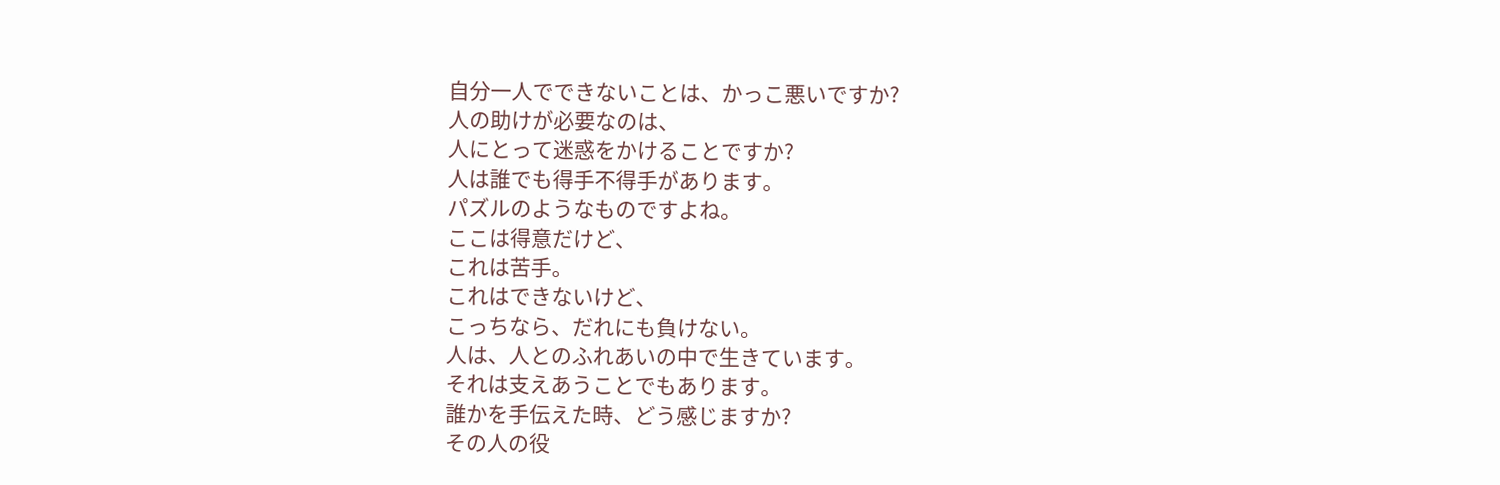自分一人でできないことは、かっこ悪いですか?
人の助けが必要なのは、
人にとって迷惑をかけることですか?
人は誰でも得手不得手があります。
パズルのようなものですよね。
ここは得意だけど、
これは苦手。
これはできないけど、
こっちなら、だれにも負けない。
人は、人とのふれあいの中で生きています。
それは支えあうことでもあります。
誰かを手伝えた時、どう感じますか?
その人の役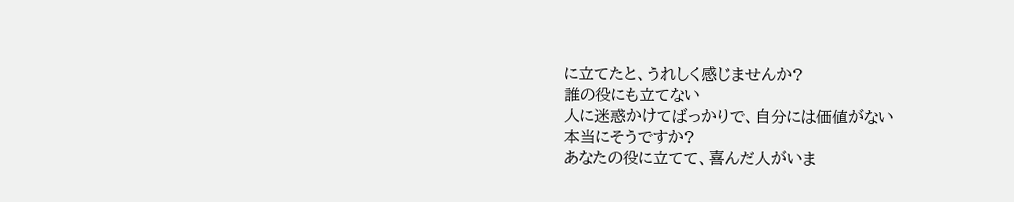に立てたと、うれしく感じませんか?
誰の役にも立てない
人に迷惑かけてばっかりで、自分には価値がない
本当にそうですか?
あなたの役に立てて、喜んだ人がいま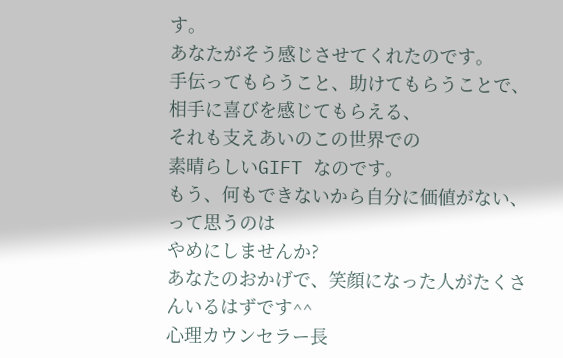す。
あなたがそう感じさせてくれたのです。
手伝ってもらうこと、助けてもらうことで、
相手に喜びを感じてもらえる、
それも支えあいのこの世界での
素晴らしいGIFT なのです。
もう、何もできないから自分に価値がない、って思うのは
やめにしませんか?
あなたのおかげで、笑顔になった人がたくさんいるはずです^^
心理カウンセラー長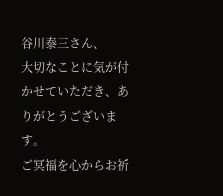谷川泰三さん、
大切なことに気が付かせていただき、ありがとうございます。
ご冥福を心からお祈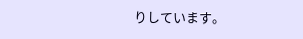りしています。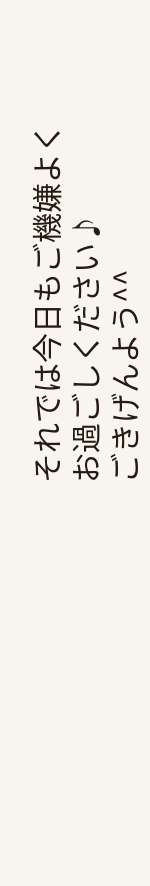それでは今日もご機嫌よくお過ごしください♪
ごきげんよう^^